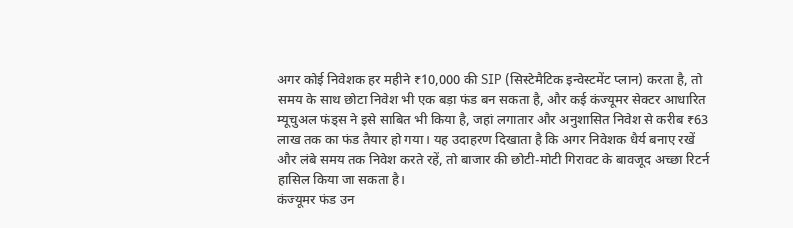अगर कोई निवेशक हर महीने ₹10,000 की SIP (सिस्टेमैटिक इन्वेस्टमेंट प्लान) करता है, तो समय के साथ छोटा निवेश भी एक बड़ा फंड बन सकता है, और कई कंज्यूमर सेक्टर आधारित म्यूचुअल फंड्स ने इसे साबित भी किया है, जहां लगातार और अनुशासित निवेश से करीब ₹63 लाख तक का फंड तैयार हो गया। यह उदाहरण दिखाता है कि अगर निवेशक धैर्य बनाए रखें और लंबे समय तक निवेश करते रहें, तो बाजार की छोटी-मोटी गिरावट के बावजूद अच्छा रिटर्न हासिल किया जा सकता है।
कंज्यूमर फंड उन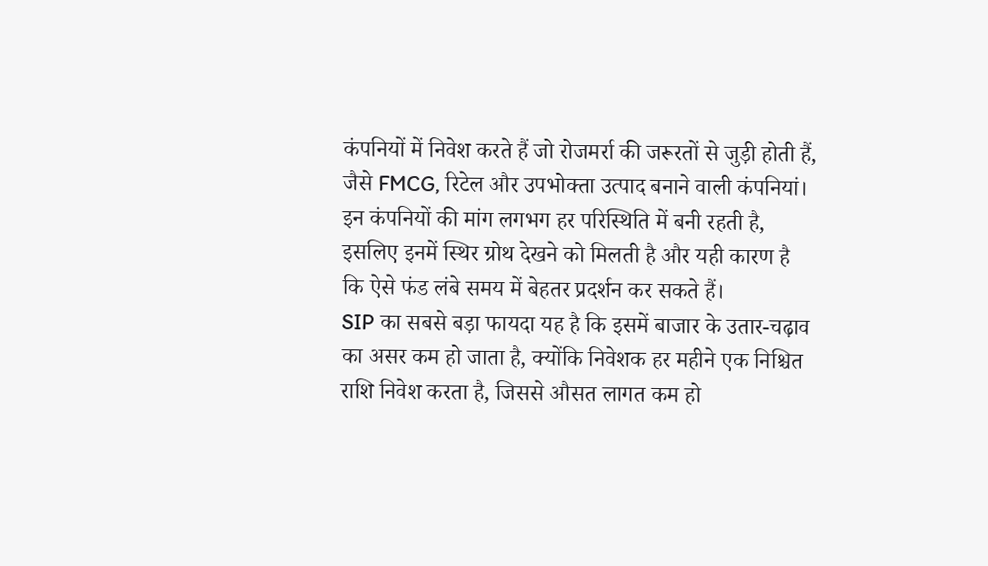कंपनियों में निवेश करते हैं जो रोजमर्रा की जरूरतों से जुड़ी होती हैं, जैसे FMCG, रिटेल और उपभोक्ता उत्पाद बनाने वाली कंपनियां। इन कंपनियों की मांग लगभग हर परिस्थिति में बनी रहती है, इसलिए इनमें स्थिर ग्रोथ देखने को मिलती है और यही कारण है कि ऐसे फंड लंबे समय में बेहतर प्रदर्शन कर सकते हैं।
SIP का सबसे बड़ा फायदा यह है कि इसमें बाजार के उतार-चढ़ाव का असर कम हो जाता है, क्योंकि निवेशक हर महीने एक निश्चित राशि निवेश करता है, जिससे औसत लागत कम हो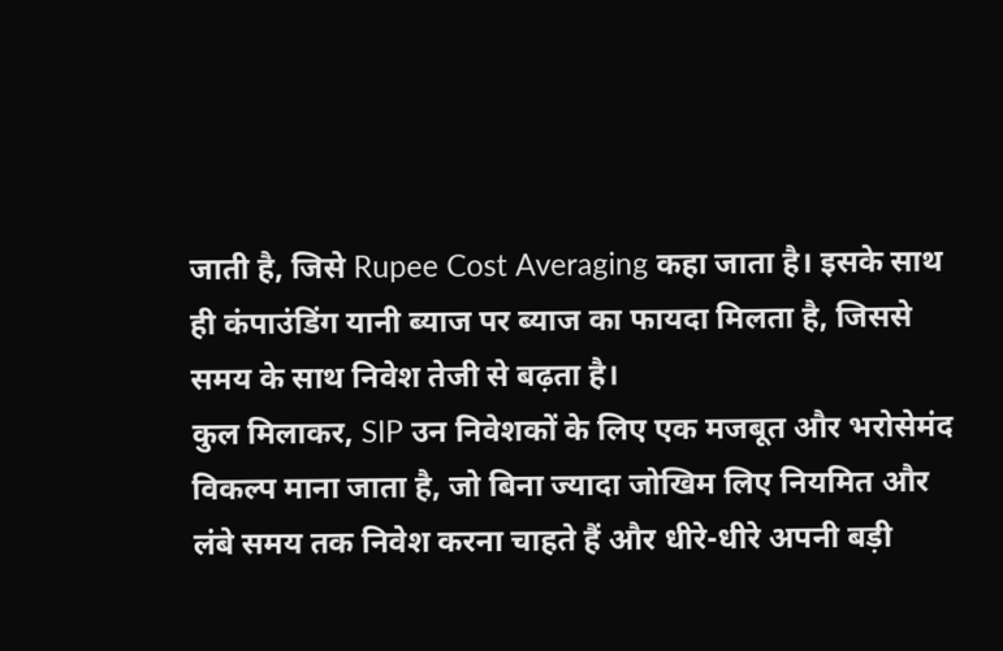जाती है, जिसे Rupee Cost Averaging कहा जाता है। इसके साथ ही कंपाउंडिंग यानी ब्याज पर ब्याज का फायदा मिलता है, जिससे समय के साथ निवेश तेजी से बढ़ता है।
कुल मिलाकर, SIP उन निवेशकों के लिए एक मजबूत और भरोसेमंद विकल्प माना जाता है, जो बिना ज्यादा जोखिम लिए नियमित और लंबे समय तक निवेश करना चाहते हैं और धीरे-धीरे अपनी बड़ी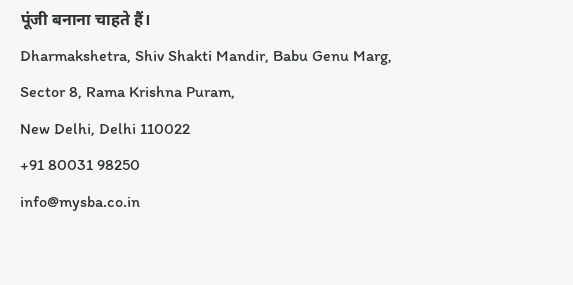पूंजी बनाना चाहते हैं।
Dharmakshetra, Shiv Shakti Mandir, Babu Genu Marg,
Sector 8, Rama Krishna Puram,
New Delhi, Delhi 110022
+91 80031 98250
info@mysba.co.in